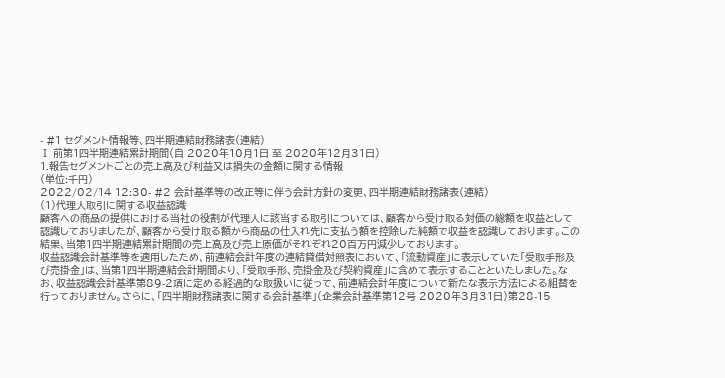- #1 セグメント情報等、四半期連結財務諸表(連結)
Ⅰ 前第1四半期連結累計期間(自 2020年10月1日 至 2020年12月31日)
1.報告セグメントごとの売上高及び利益又は損失の金額に関する情報
(単位:千円)
2022/02/14 12:30- #2 会計基準等の改正等に伴う会計方針の変更、四半期連結財務諸表(連結)
(1)代理人取引に関する収益認識
顧客への商品の提供における当社の役割が代理人に該当する取引については、顧客から受け取る対価の総額を収益として認識しておりましたが、顧客から受け取る額から商品の仕入れ先に支払う額を控除した純額で収益を認識しております。この結果、当第1四半期連結累計期間の売上高及び売上原価がそれぞれ20百万円減少しております。
収益認識会計基準等を適用したため、前連結会計年度の連結貸借対照表において、「流動資産」に表示していた「受取手形及び売掛金」は、当第1四半期連結会計期間より、「受取手形、売掛金及び契約資産」に含めて表示することといたしました。なお、収益認識会計基準第89-2項に定める経過的な取扱いに従って、前連結会計年度について新たな表示方法による組替を行っておりません。さらに、「四半期財務諸表に関する会計基準」(企業会計基準第12号 2020年3月31日)第28-15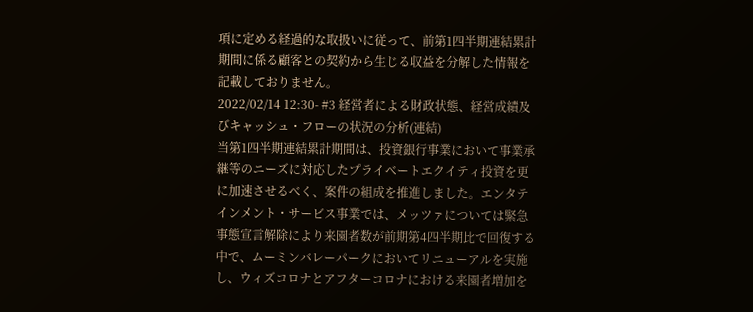項に定める経過的な取扱いに従って、前第1四半期連結累計期間に係る顧客との契約から生じる収益を分解した情報を記載しておりません。
2022/02/14 12:30- #3 経営者による財政状態、経営成績及びキャッシュ・フローの状況の分析(連結)
当第1四半期連結累計期間は、投資銀行事業において事業承継等のニーズに対応したプライベートエクイティ投資を更に加速させるべく、案件の組成を推進しました。エンタテインメント・サービス事業では、メッツァについては緊急事態宣言解除により来園者数が前期第4四半期比で回復する中で、ムーミンバレーパークにおいてリニューアルを実施し、ウィズコロナとアフターコロナにおける来園者増加を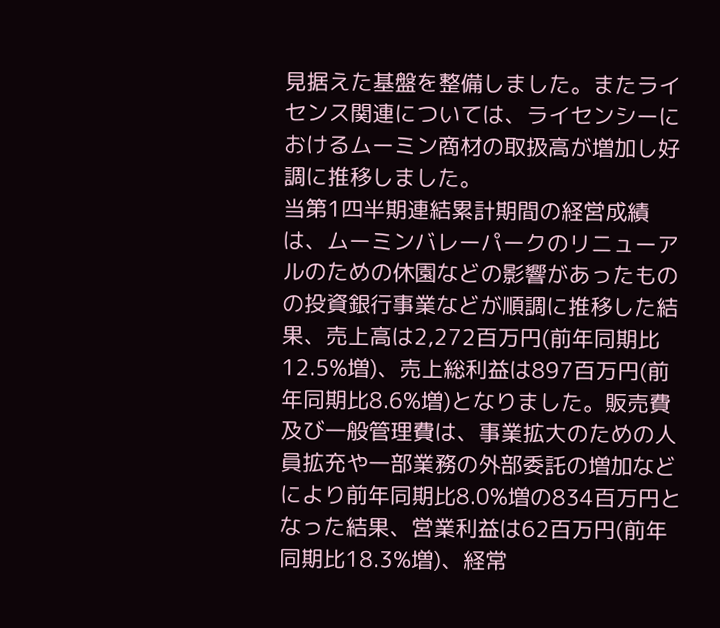見据えた基盤を整備しました。またライセンス関連については、ライセンシーにおけるムーミン商材の取扱高が増加し好調に推移しました。
当第1四半期連結累計期間の経営成績は、ムーミンバレーパークのリニューアルのための休園などの影響があったものの投資銀行事業などが順調に推移した結果、売上高は2,272百万円(前年同期比12.5%増)、売上総利益は897百万円(前年同期比8.6%増)となりました。販売費及び一般管理費は、事業拡大のための人員拡充や一部業務の外部委託の増加などにより前年同期比8.0%増の834百万円となった結果、営業利益は62百万円(前年同期比18.3%増)、経常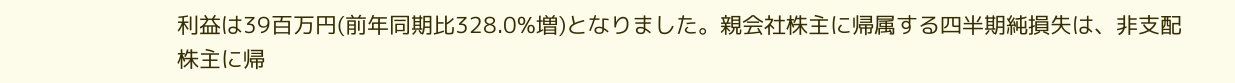利益は39百万円(前年同期比328.0%増)となりました。親会社株主に帰属する四半期純損失は、非支配株主に帰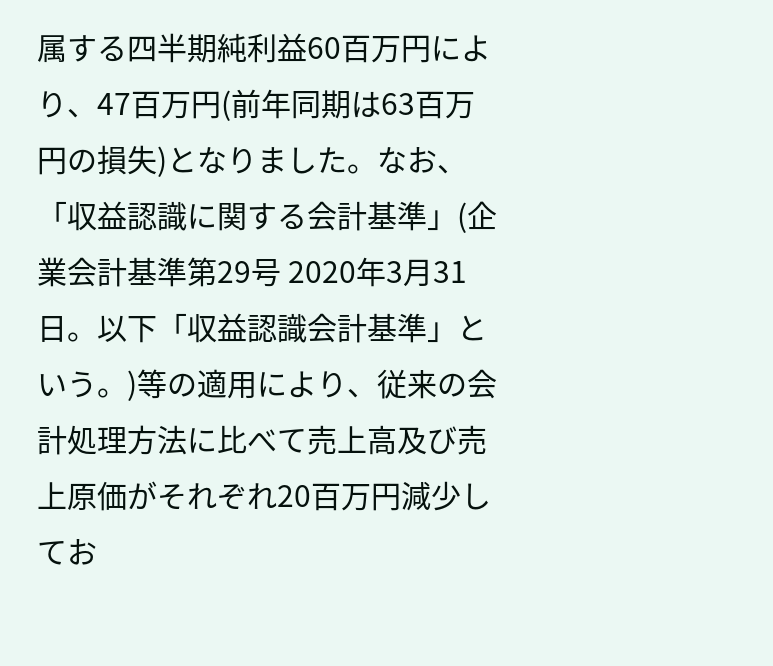属する四半期純利益60百万円により、47百万円(前年同期は63百万円の損失)となりました。なお、「収益認識に関する会計基準」(企業会計基準第29号 2020年3月31日。以下「収益認識会計基準」という。)等の適用により、従来の会計処理方法に比べて売上高及び売上原価がそれぞれ20百万円減少してお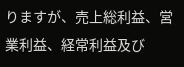りますが、売上総利益、営業利益、経常利益及び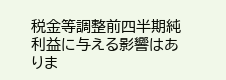税金等調整前四半期純利益に与える影響はありま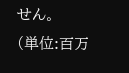せん。
(単位:百万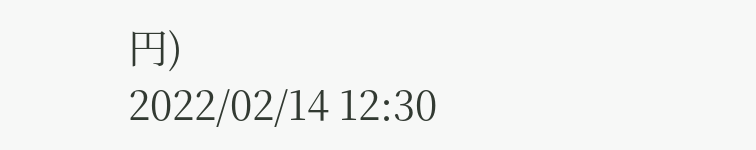円)
2022/02/14 12:30